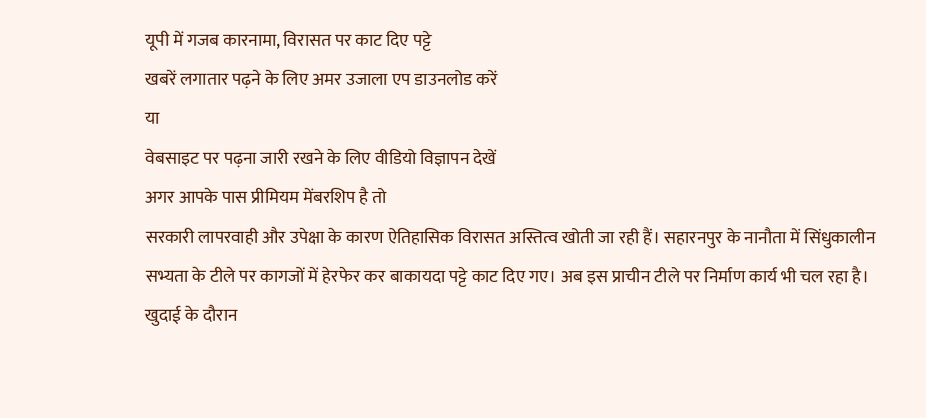यूपी में गजब कारनामा, विरासत पर काट दिए पट्टे
खबरें लगातार पढ़ने के लिए अमर उजाला एप डाउनलोड करें
या
वेबसाइट पर पढ़ना जारी रखने के लिए वीडियो विज्ञापन देखें
अगर आपके पास प्रीमियम मेंबरशिप है तो
सरकारी लापरवाही और उपेक्षा के कारण ऐतिहासिक विरासत अस्तित्व खोती जा रही हैं। सहारनपुर के नानौता में सिंधुकालीन सभ्यता के टीले पर कागजों में हेरफेर कर बाकायदा पट्टे काट दिए गए। अब इस प्राचीन टीले पर निर्माण कार्य भी चल रहा है। खुदाई के दौरान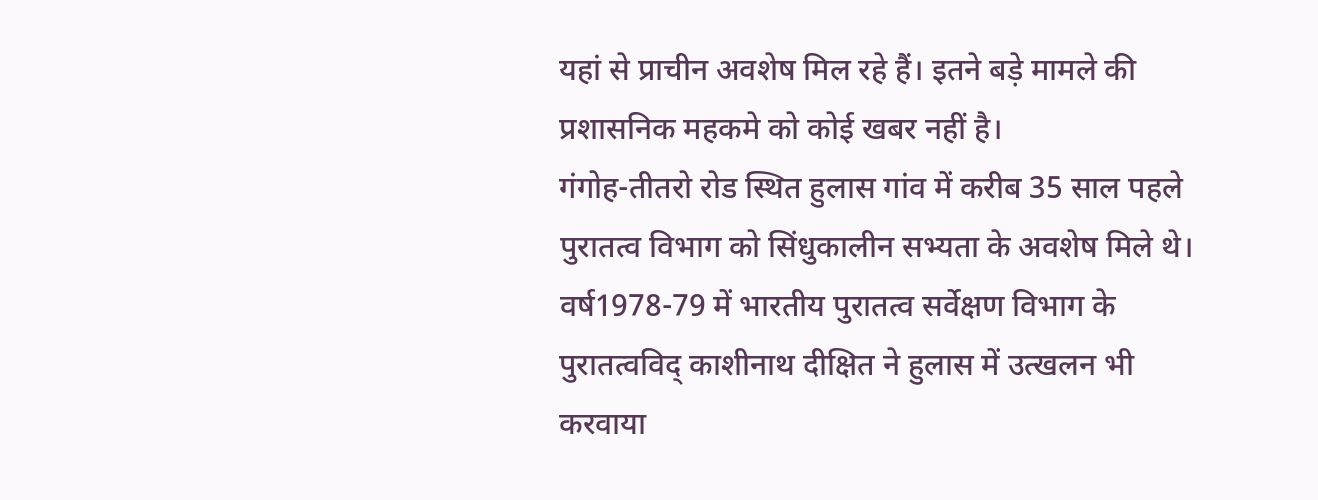यहां से प्राचीन अवशेष मिल रहे हैं। इतने बड़े मामले की प्रशासनिक महकमे को कोई खबर नहीं है।
गंगोह-तीतरो रोड स्थित हुलास गांव में करीब 35 साल पहले पुरातत्व विभाग को सिंधुकालीन सभ्यता के अवशेष मिले थे। वर्ष1978-79 में भारतीय पुरातत्व सर्वेक्षण विभाग के पुरातत्वविद् काशीनाथ दीक्षित ने हुलास में उत्खलन भी करवाया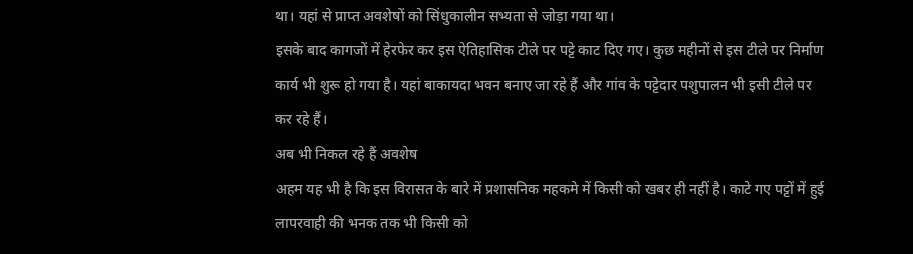था। यहां से प्राप्त अवशेषों को सिंधुकालीन सभ्यता से जोड़ा गया था।
इसके बाद कागजों में हेरफेर कर इस ऐतिहासिक टीले पर पट्टे काट दिए गए। कुछ महीनों से इस टीले पर निर्माण कार्य भी शुरू हो गया है। यहां बाकायदा भवन बनाए जा रहे हैं और गांव के पट्टेदार पशुपालन भी इसी टीले पर कर रहे हैं।
अब भी निकल रहे हैं अवशेष
अहम यह भी है कि इस विरासत के बारे में प्रशासनिक महकमे में किसी को खबर ही नहीं है। काटे गए पट्टों में हुई लापरवाही की भनक तक भी किसी को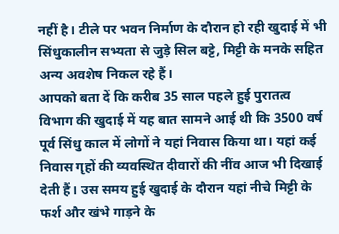नहीं है। टीले पर भवन निर्माण के दौरान हो रही खुदाई में भी सिंधुकालीन सभ्यता से जुड़े सिल बट्टे, मिट्टी के मनके सहित अन्य अवशेष निकल रहे हैं।
आपको बता दें कि करीब 35 साल पहले हुई पुरातत्व विभाग की खुदाई में यह बात सामने आई थी कि 3500 वर्ष पूर्व सिंधु काल में लोगों ने यहां निवास किया था। यहां कई निवास गृहों की व्यवस्थित दीवारों की नींव आज भी दिखाई देती हैं। उस समय हुई खुदाई के दौरान यहां नीचे मिट्टी के फर्श और खंभे गाड़ने के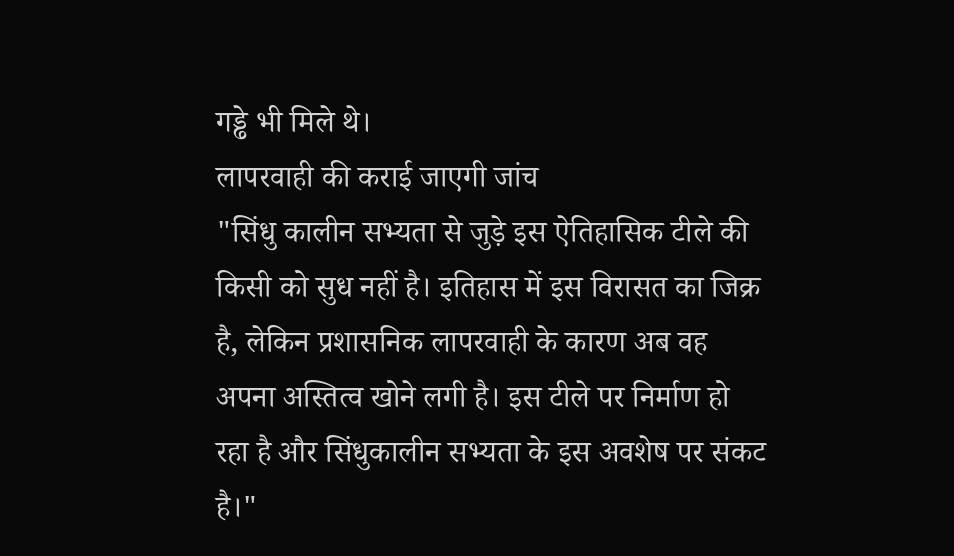गड्ढे भी मिले थे।
लापरवाही की कराई जाएगी जांच
"सिंधु कालीन सभ्यता से जुड़े इस ऐतिहासिक टीले की किसी को सुध नहीं है। इतिहास में इस विरासत का जिक्र है, लेकिन प्रशासनिक लापरवाही के कारण अब वह अपना अस्तित्व खोने लगी है। इस टीले पर निर्माण हो रहा है और सिंधुकालीन सभ्यता के इस अवशेष पर संकट है।"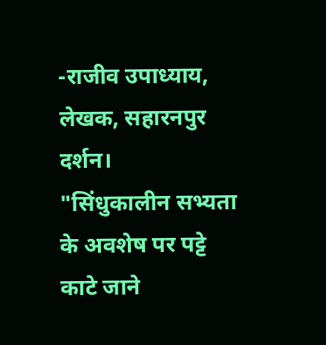-राजीव उपाध्याय, लेखक, सहारनपुर दर्शन।
"सिंधुकालीन सभ्यता के अवशेष पर पट्टे काटे जाने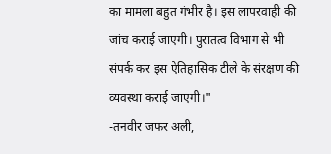का मामला बहुत गंभीर है। इस लापरवाही की जांच कराई जाएगी। पुरातत्व विभाग से भी संपर्क कर इस ऐतिहासिक टीले के संरक्षण की व्यवस्था कराई जाएगी।"
-तनवीर जफर अली,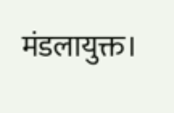मंडलायुक्त।